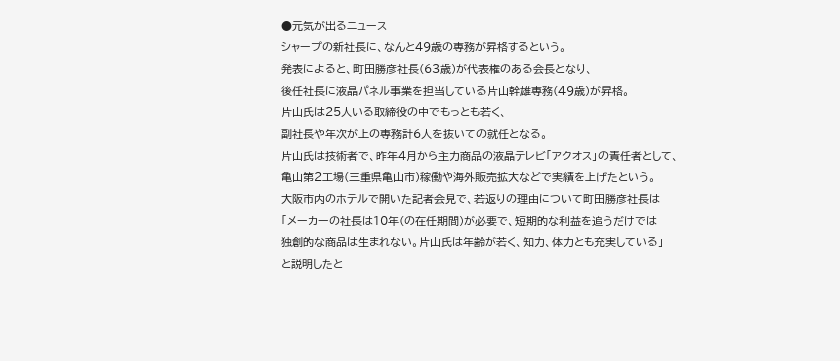●元気が出るニュース
シャープの新社長に、なんと49歳の専務が昇格するという。
発表によると、町田勝彦社長(63歳)が代表権のある会長となり、
後任社長に液晶パネル事業を担当している片山幹雄専務(49歳)が昇格。
片山氏は25人いる取締役の中でもっとも若く、
副社長や年次が上の専務計6人を抜いての就任となる。
片山氏は技術者で、昨年4月から主力商品の液晶テレビ「アクオス」の責任者として、
亀山第2工場(三重県亀山市)稼働や海外販売拡大などで実績を上げたという。
大阪市内のホテルで開いた記者会見で、若返りの理由について町田勝彦社長は
「メーカーの社長は10年(の在任期間)が必要で、短期的な利益を追うだけでは
独創的な商品は生まれない。片山氏は年齢が若く、知力、体力とも充実している」
と説明したと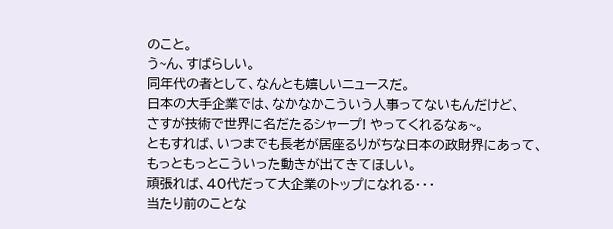のこと。
う~ん、すばらしい。
同年代の者として、なんとも嬉しいニュースだ。
日本の大手企業では、なかなかこういう人事ってないもんだけど、
さすが技術で世界に名だたるシャープ! やってくれるなぁ~。
ともすれば、いつまでも長老が居座るりがちな日本の政財界にあって、
もっともっとこういった動きが出てきてほしい。
頑張れば、40代だって大企業のトップになれる・・・
当たり前のことな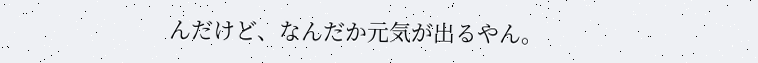んだけど、なんだか元気が出るやん。